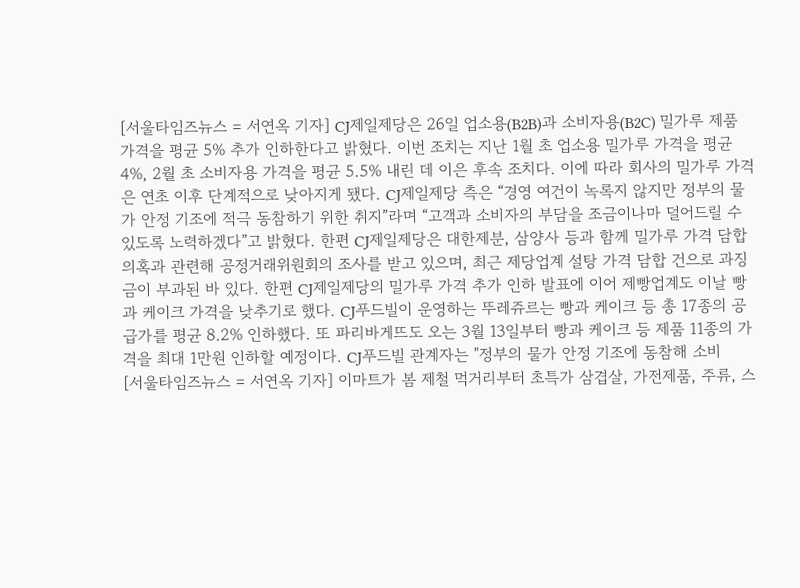[서울타임즈뉴스 = 서연옥 기자] CJ제일제당은 26일 업소용(B2B)과 소비자용(B2C) 밀가루 제품 가격을 평균 5% 추가 인하한다고 밝혔다. 이번 조치는 지난 1월 초 업소용 밀가루 가격을 평균 4%, 2월 초 소비자용 가격을 평균 5.5% 내린 데 이은 후속 조치다. 이에 따라 회사의 밀가루 가격은 연초 이후 단계적으로 낮아지게 됐다. CJ제일제당 측은 “경영 여건이 녹록지 않지만 정부의 물가 안정 기조에 적극 동참하기 위한 취지”라며 “고객과 소비자의 부담을 조금이나마 덜어드릴 수 있도록 노력하겠다”고 밝혔다. 한편 CJ제일제당은 대한제분, 삼양사 등과 함께 밀가루 가격 담합 의혹과 관련해 공정거래위원회의 조사를 받고 있으며, 최근 제당업계 설탕 가격 담합 건으로 과징금이 부과된 바 있다. 한편 CJ제일제당의 밀가루 가격 추가 인하 발표에 이어 제빵업계도 이날 빵과 케이크 가격을 낮추기로 했다. CJ푸드빌이 운영하는 뚜레쥬르는 빵과 케이크 등 총 17종의 공급가를 평균 8.2% 인하했다. 또 파리바게뜨도 오는 3월 13일부터 빵과 케이크 등 제품 11종의 가격을 최대 1만원 인하할 예정이다. CJ푸드빌 관계자는 "정부의 물가 안정 기조에 동참해 소비
[서울타임즈뉴스 = 서연옥 기자] 이마트가 봄 제철 먹거리부터 초특가 삼겹살, 가전제품, 주류, 스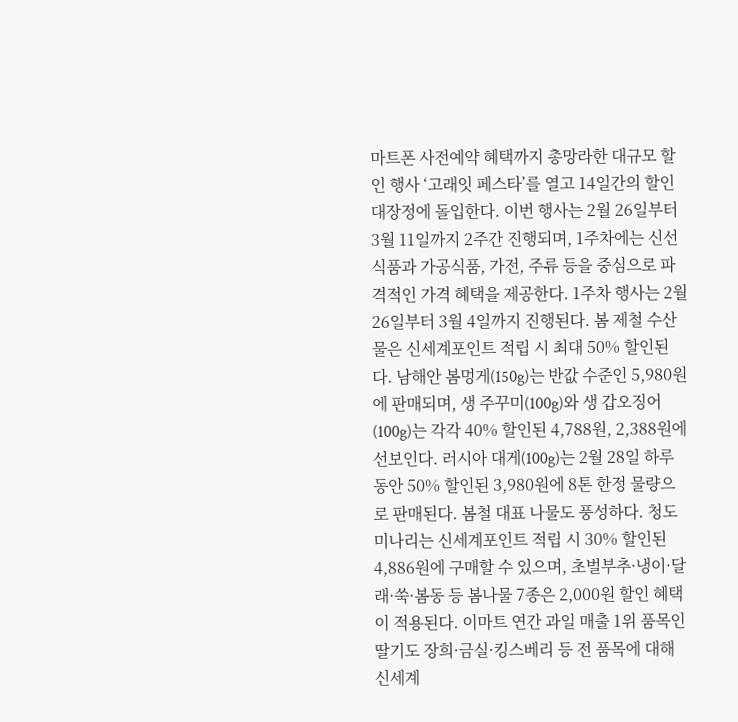마트폰 사전예약 혜택까지 총망라한 대규모 할인 행사 ‘고래잇 페스타’를 열고 14일간의 할인 대장정에 돌입한다. 이번 행사는 2월 26일부터 3월 11일까지 2주간 진행되며, 1주차에는 신선식품과 가공식품, 가전, 주류 등을 중심으로 파격적인 가격 혜택을 제공한다. 1주차 행사는 2월 26일부터 3월 4일까지 진행된다. 봄 제철 수산물은 신세계포인트 적립 시 최대 50% 할인된다. 남해안 봄멍게(150g)는 반값 수준인 5,980원에 판매되며, 생 주꾸미(100g)와 생 갑오징어(100g)는 각각 40% 할인된 4,788원, 2,388원에 선보인다. 러시아 대게(100g)는 2월 28일 하루 동안 50% 할인된 3,980원에 8톤 한정 물량으로 판매된다. 봄철 대표 나물도 풍성하다. 청도 미나리는 신세계포인트 적립 시 30% 할인된 4,886원에 구매할 수 있으며, 초벌부추·냉이·달래·쑥·봄동 등 봄나물 7종은 2,000원 할인 혜택이 적용된다. 이마트 연간 과일 매출 1위 품목인 딸기도 장희·금실·킹스베리 등 전 품목에 대해 신세계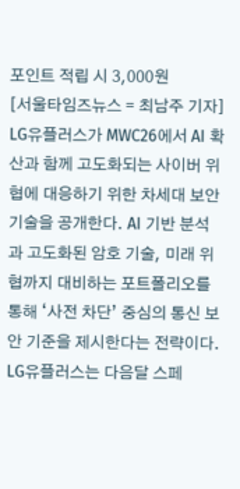포인트 적립 시 3,000원
[서울타임즈뉴스 = 최남주 기자] LG유플러스가 MWC26에서 AI 확산과 함께 고도화되는 사이버 위협에 대응하기 위한 차세대 보안 기술을 공개한다. AI 기반 분석과 고도화된 암호 기술, 미래 위협까지 대비하는 포트폴리오를 통해 ‘사전 차단’ 중심의 통신 보안 기준을 제시한다는 전략이다. LG유플러스는 다음달 스페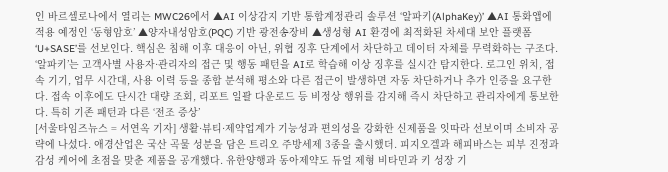인 바르셀로나에서 열리는 MWC26에서 ▲AI 이상감지 기반 통합계정관리 솔루션 ‘알파키(AlphaKey)’ ▲AI 통화앱에 적용 예정인 ‘동형암호’ ▲양자내성암호(PQC) 기반 광전송장비 ▲생성형 AI 환경에 최적화된 차세대 보안 플랫폼 ‘U+SASE’를 선보인다. 핵심은 침해 이후 대응이 아닌, 위협 징후 단계에서 차단하고 데이터 자체를 무력화하는 구조다. ‘알파키’는 고객사별 사용자·관리자의 접근 및 행동 패턴을 AI로 학습해 이상 징후를 실시간 탐지한다. 로그인 위치, 접속 기기, 업무 시간대, 사용 이력 등을 종합 분석해 평소와 다른 접근이 발생하면 자동 차단하거나 추가 인증을 요구한다. 접속 이후에도 단시간 대량 조회, 리포트 일괄 다운로드 등 비정상 행위를 감지해 즉시 차단하고 관리자에게 통보한다. 특히 기존 패턴과 다른 ‘전조 증상’
[서울타임즈뉴스 = 서연옥 기자] 생활·뷰티·제약업계가 기능성과 편의성을 강화한 신제품을 잇따라 선보이며 소비자 공략에 나섰다. 애경산업은 국산 곡물 성분을 담은 트리오 주방세제 3종을 출시했더. 피지오겔과 해피바스는 피부 진정과 감성 케어에 초점을 맞춘 제품을 공개했다. 유한양행과 동아제약도 듀얼 제형 비타민과 키 성장 기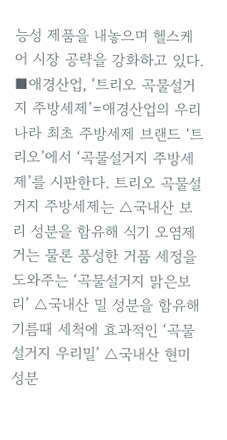능성 제품을 내놓으며 헬스케어 시장 공략을 강화하고 있다. ■애경산업, ‘트리오 곡물설거지 주방세제’=애경산업의 우리나라 최초 주방세제 브랜드 ‘트리오’에서 ‘곡물설거지 주방세제’를 시판한다. 트리오 곡물설거지 주방세제는 △국내산 보리 성분을 함유해 식기 오염제거는 물론 풍성한 거품 세정을 도와주는 ‘곡물설거지 맑은보리’ △국내산 밀 성분을 함유해 기름때 세척에 효과적인 ‘곡물설거지 우리밀’ △국내산 현미 성분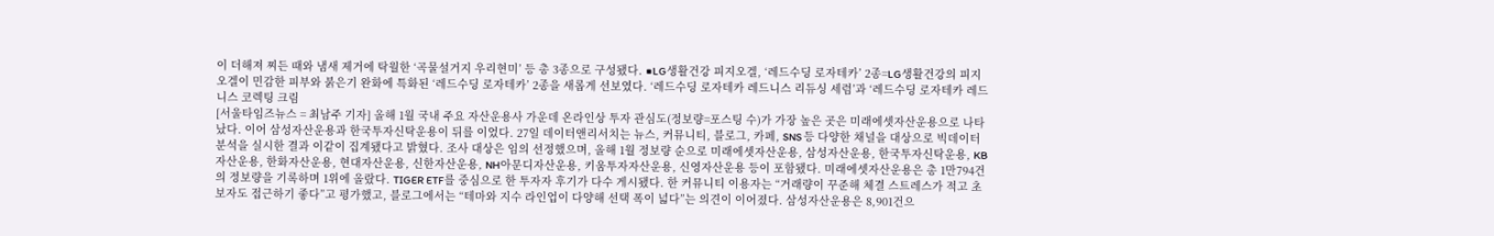이 더해져 찌든 때와 냄새 제거에 탁월한 ‘곡물설거지 우리현미’ 등 총 3종으로 구성됐다. ■LG생활건강 피지오겔, ‘레드수딩 로자테카’ 2종=LG생활건강의 피지오겔이 민감한 피부와 붉은기 완화에 특화된 ‘레드수딩 로자테카’ 2종을 새롭게 선보였다. ‘레드수딩 로자테카 레드니스 리듀싱 세럼’과 ‘레드수딩 로자테카 레드니스 코렉팅 크림
[서울타임즈뉴스 = 최남주 기자] 올해 1월 국내 주요 자산운용사 가운데 온라인상 투자 관심도(정보량=포스팅 수)가 가장 높은 곳은 미래에셋자산운용으로 나타났다. 이어 삼성자산운용과 한국투자신탁운용이 뒤를 이었다. 27일 데이터앤리서치는 뉴스, 커뮤니티, 블로그, 카페, SNS 등 다양한 채널을 대상으로 빅데이터 분석을 실시한 결과 이같이 집계됐다고 밝혔다. 조사 대상은 임의 선정했으며, 올해 1월 정보량 순으로 미래에셋자산운용, 삼성자산운용, 한국투자신탁운용, KB자산운용, 한화자산운용, 현대자산운용, 신한자산운용, NH아문디자산운용, 키움투자자산운용, 신영자산운용 등이 포함됐다. 미래에셋자산운용은 총 1만794건의 정보량을 기록하며 1위에 올랐다. TIGER ETF를 중심으로 한 투자자 후기가 다수 게시됐다. 한 커뮤니티 이용자는 “거래량이 꾸준해 체결 스트레스가 적고 초보자도 접근하기 좋다”고 평가했고, 블로그에서는 “테마와 지수 라인업이 다양해 선택 폭이 넓다”는 의견이 이어졌다. 삼성자산운용은 8,901건으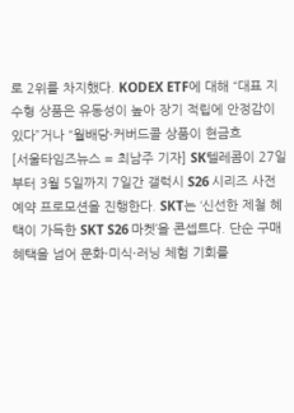로 2위를 차지했다. KODEX ETF에 대해 “대표 지수형 상품은 유동성이 높아 장기 적립에 안정감이 있다”거나 “월배당·커버드콜 상품이 현금흐
[서울타임즈뉴스 = 최남주 기자] SK텔레콤이 27일부터 3월 5일까지 7일간 갤럭시 S26 시리즈 사전예약 프로모션을 진행한다. SKT는 ‘신선한 제철 혜택이 가득한 SKT S26 마켓’을 콘셉트다. 단순 구매 혜택을 넘어 문화·미식·러닝 체험 기회를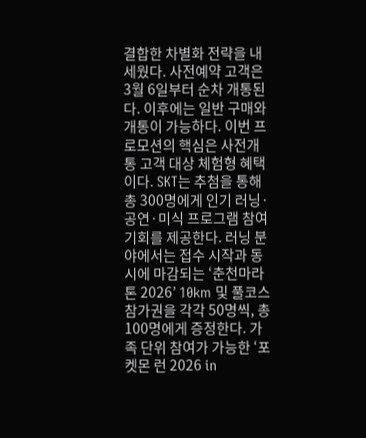결합한 차별화 전략을 내세웠다. 사전예약 고객은 3월 6일부터 순차 개통된다. 이후에는 일반 구매와 개통이 가능하다. 이번 프로모션의 핵심은 사전개통 고객 대상 체험형 혜택이다. SKT는 추첨을 통해 총 300명에게 인기 러닝·공연·미식 프로그램 참여 기회를 제공한다. 러닝 분야에서는 접수 시작과 동시에 마감되는 ‘춘천마라톤 2026’ 10km 및 풀코스 참가권을 각각 50명씩, 총 100명에게 증정한다. 가족 단위 참여가 가능한 ‘포켓몬 런 2026 in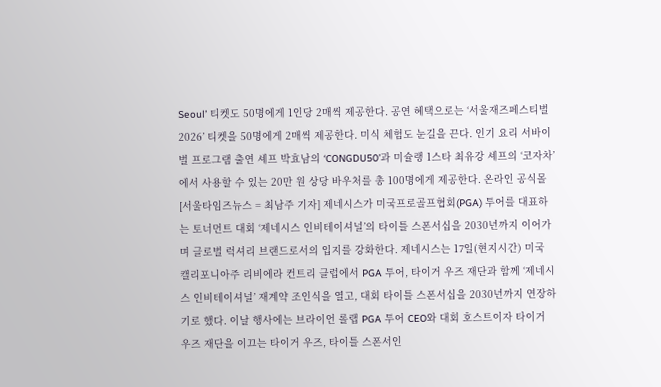Seoul’ 티켓도 50명에게 1인당 2매씩 제공한다. 공연 혜택으로는 ‘서울재즈페스티벌 2026’ 티켓을 50명에게 2매씩 제공한다. 미식 체험도 눈길을 끈다. 인기 요리 서바이벌 프로그램 출연 셰프 박효남의 ‘CONGDU50’과 미슐랭 1스타 최유강 셰프의 ‘코자차’에서 사용할 수 있는 20만 원 상당 바우처를 총 100명에게 제공한다. 온라인 공식몰
[서울타임즈뉴스 = 최남주 기자] 제네시스가 미국프로골프협회(PGA) 투어를 대표하는 토너먼트 대회 ‘제네시스 인비테이셔널’의 타이틀 스폰서십을 2030년까지 이어가며 글로벌 럭셔리 브랜드로서의 입지를 강화한다. 제네시스는 17일(현지시간) 미국 캘리포니아주 리비에라 컨트리 클럽에서 PGA 투어, 타이거 우즈 재단과 함께 ‘제네시스 인비테이셔널’ 재계약 조인식을 열고, 대회 타이틀 스폰서십을 2030년까지 연장하기로 했다. 이날 행사에는 브라이언 롤랩 PGA 투어 CEO와 대회 호스트이자 타이거 우즈 재단을 이끄는 타이거 우즈, 타이틀 스폰서인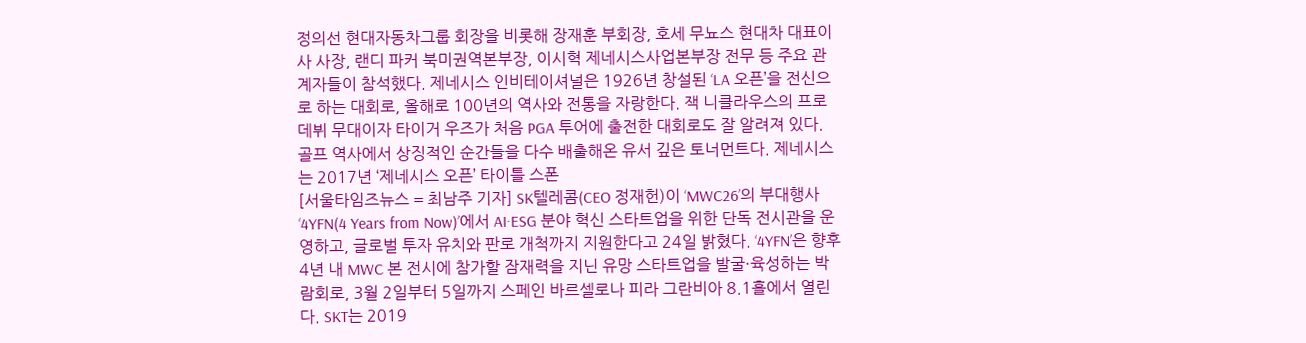정의선 현대자동차그룹 회장을 비롯해 장재훈 부회장, 호세 무뇨스 현대차 대표이사 사장, 랜디 파커 북미권역본부장, 이시혁 제네시스사업본부장 전무 등 주요 관계자들이 참석했다. 제네시스 인비테이셔널은 1926년 창설된 ‘LA 오픈’을 전신으로 하는 대회로, 올해로 100년의 역사와 전통을 자랑한다. 잭 니클라우스의 프로 데뷔 무대이자 타이거 우즈가 처음 PGA 투어에 출전한 대회로도 잘 알려져 있다. 골프 역사에서 상징적인 순간들을 다수 배출해온 유서 깊은 토너먼트다. 제네시스는 2017년 ‘제네시스 오픈’ 타이틀 스폰
[서울타임즈뉴스 = 최남주 기자] SK텔레콤(CEO 정재헌)이 ‘MWC26’의 부대행사 ‘4YFN(4 Years from Now)’에서 AI·ESG 분야 혁신 스타트업을 위한 단독 전시관을 운영하고, 글로벌 투자 유치와 판로 개척까지 지원한다고 24일 밝혔다. ‘4YFN’은 향후 4년 내 MWC 본 전시에 참가할 잠재력을 지닌 유망 스타트업을 발굴·육성하는 박람회로, 3월 2일부터 5일까지 스페인 바르셀로나 피라 그란비아 8.1홀에서 열린다. SKT는 2019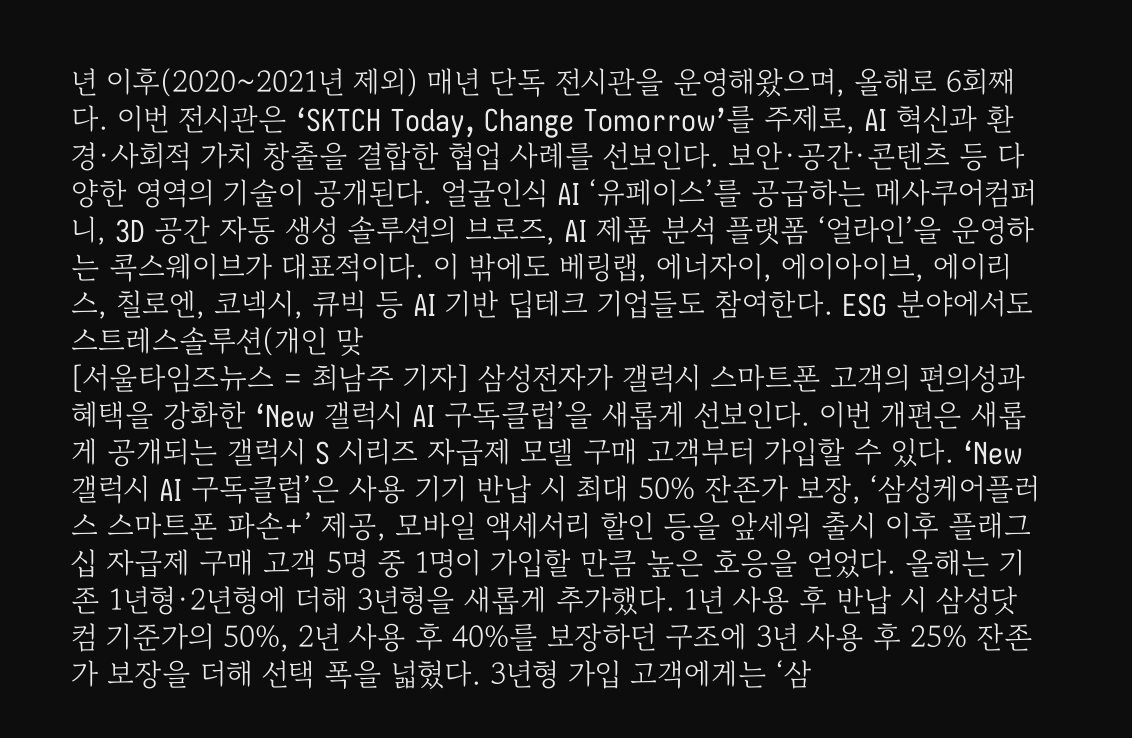년 이후(2020~2021년 제외) 매년 단독 전시관을 운영해왔으며, 올해로 6회째다. 이번 전시관은 ‘SKTCH Today, Change Tomorrow’를 주제로, AI 혁신과 환경·사회적 가치 창출을 결합한 협업 사례를 선보인다. 보안·공간·콘텐츠 등 다양한 영역의 기술이 공개된다. 얼굴인식 AI ‘유페이스’를 공급하는 메사쿠어컴퍼니, 3D 공간 자동 생성 솔루션의 브로즈, AI 제품 분석 플랫폼 ‘얼라인’을 운영하는 콕스웨이브가 대표적이다. 이 밖에도 베링랩, 에너자이, 에이아이브, 에이리스, 칠로엔, 코넥시, 큐빅 등 AI 기반 딥테크 기업들도 참여한다. ESG 분야에서도 스트레스솔루션(개인 맞
[서울타임즈뉴스 = 최남주 기자] 삼성전자가 갤럭시 스마트폰 고객의 편의성과 혜택을 강화한 ‘New 갤럭시 AI 구독클럽’을 새롭게 선보인다. 이번 개편은 새롭게 공개되는 갤럭시 S 시리즈 자급제 모델 구매 고객부터 가입할 수 있다. ‘New 갤럭시 AI 구독클럽’은 사용 기기 반납 시 최대 50% 잔존가 보장, ‘삼성케어플러스 스마트폰 파손+’ 제공, 모바일 액세서리 할인 등을 앞세워 출시 이후 플래그십 자급제 구매 고객 5명 중 1명이 가입할 만큼 높은 호응을 얻었다. 올해는 기존 1년형·2년형에 더해 3년형을 새롭게 추가했다. 1년 사용 후 반납 시 삼성닷컴 기준가의 50%, 2년 사용 후 40%를 보장하던 구조에 3년 사용 후 25% 잔존가 보장을 더해 선택 폭을 넓혔다. 3년형 가입 고객에게는 ‘삼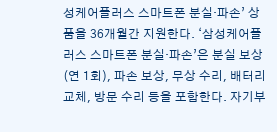성케어플러스 스마트폰 분실·파손’ 상품을 36개월간 지원한다. ‘삼성케어플러스 스마트폰 분실·파손’은 분실 보상(연 1회), 파손 보상, 무상 수리, 배터리 교체, 방문 수리 등을 포함한다. 자기부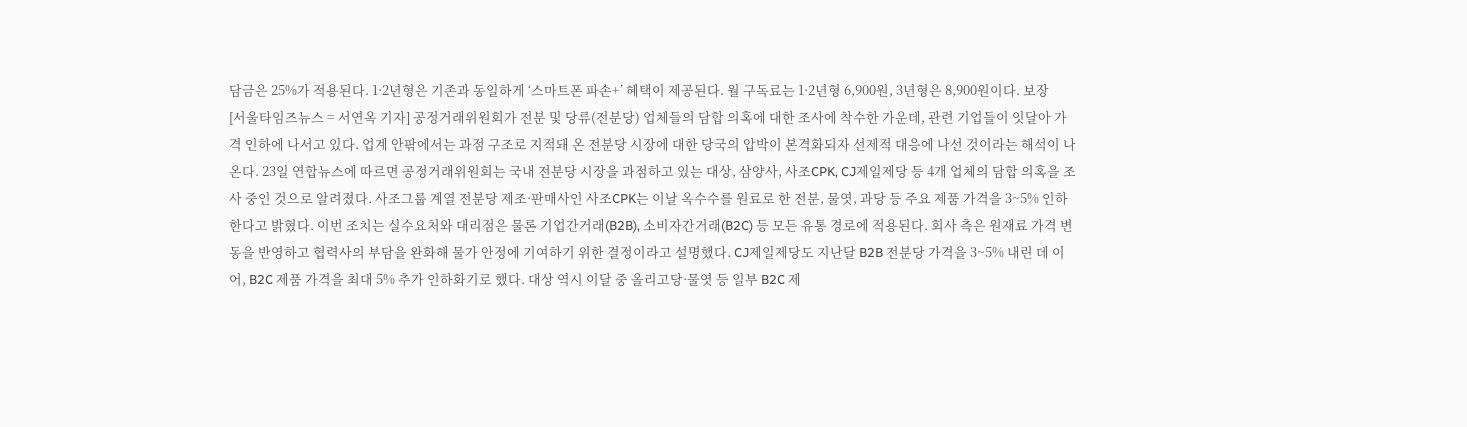담금은 25%가 적용된다. 1·2년형은 기존과 동일하게 ‘스마트폰 파손+’ 혜택이 제공된다. 월 구독료는 1·2년형 6,900원, 3년형은 8,900원이다. 보장
[서울타임즈뉴스 = 서연옥 기자] 공정거래위원회가 전분 및 당류(전분당) 업체들의 담합 의혹에 대한 조사에 착수한 가운데, 관련 기업들이 잇달아 가격 인하에 나서고 있다. 업계 안팎에서는 과점 구조로 지적돼 온 전분당 시장에 대한 당국의 압박이 본격화되자 선제적 대응에 나선 것이라는 해석이 나온다. 23일 연합뉴스에 따르면 공정거래위원회는 국내 전분당 시장을 과점하고 있는 대상, 삼양사, 사조CPK, CJ제일제당 등 4개 업체의 담합 의혹을 조사 중인 것으로 알려졌다. 사조그룹 계열 전분당 제조·판매사인 사조CPK는 이날 옥수수를 원료로 한 전분, 물엿, 과당 등 주요 제품 가격을 3~5% 인하한다고 밝혔다. 이번 조치는 실수요처와 대리점은 물론 기업간거래(B2B), 소비자간거래(B2C) 등 모든 유통 경로에 적용된다. 회사 측은 원재료 가격 변동을 반영하고 협력사의 부담을 완화해 물가 안정에 기여하기 위한 결정이라고 설명했다. CJ제일제당도 지난달 B2B 전분당 가격을 3~5% 내린 데 이어, B2C 제품 가격을 최대 5% 추가 인하화기로 했다. 대상 역시 이달 중 올리고당·물엿 등 일부 B2C 제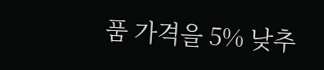품 가격을 5% 낮추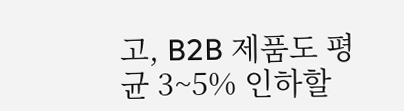고, B2B 제품도 평균 3~5% 인하할